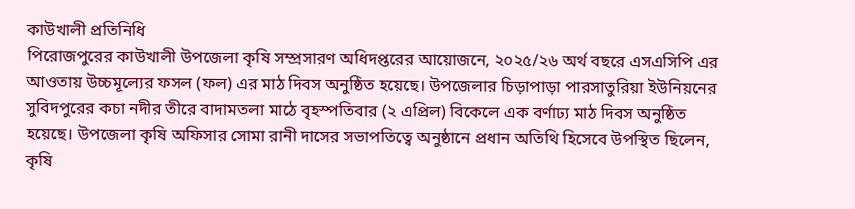কাউখালী প্রতিনিধি
পিরোজপুরের কাউখালী উপজেলা কৃষি সম্প্রসারণ অধিদপ্তরের আয়োজনে, ২০২৫/২৬ অর্থ বছরে এসএসিপি এর আওতায় উচ্চমূল্যের ফসল (ফল) এর মাঠ দিবস অনুষ্ঠিত হয়েছে। উপজেলার চিড়াপাড়া পারসাতুরিয়া ইউনিয়নের সুবিদপুরের কচা নদীর তীরে বাদামতলা মাঠে বৃহস্পতিবার (২ এপ্রিল) বিকেলে এক বর্ণাঢ্য মাঠ দিবস অনুষ্ঠিত হয়েছে। উপজেলা কৃষি অফিসার সোমা রানী দাসের সভাপতিত্বে অনুষ্ঠানে প্রধান অতিথি হিসেবে উপস্থিত ছিলেন, কৃষি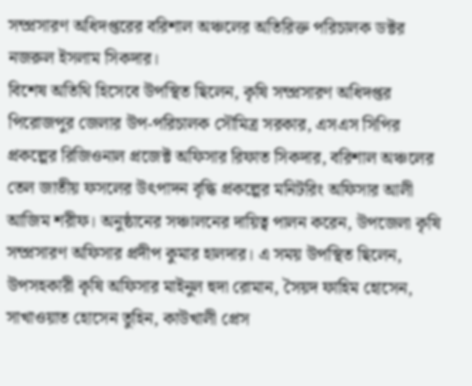সম্প্রসারণ অধিদপ্তরের বরিশাল অঞ্চলের অতিরিক্ত পরিচালক ডক্টর নজরুল ইসলাম সিকদার।
বিশেষ অতিথি হিসেবে উপস্থিত ছিলেন, কৃষি সম্প্রসারণ অধিদপ্তর পিরোজপুর জেলার উপ-পরিচালক সৌমিত্র সরকার, এসএস সিপির প্রকল্পের রিজিওনাল প্রজেক্ট অফিসার রিফাত সিকদার, বরিশাল অঞ্চলের তেল জাতীয় ফসলের উৎপাদন বৃদ্ধি প্রকল্পের মনিটরিং অফিসার আলী আজিম শরীফ। অনুষ্ঠানের সঞ্চালনের দায়িত্ব পালন করেন, উপজেলা কৃষি সম্প্রসারণ অফিসার প্রদীপ কুমার হালদার। এ সময় উপস্থিত ছিলেন, উপসহকারী কৃষি অফিসার মাইনুল হুদা রোমান, সৈয়দ ফাহিম হোসেন, সাখাওয়াত হোসেন তুহিন, কাউখালী প্রেস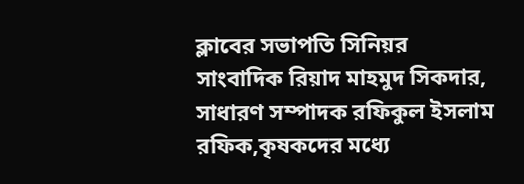ক্লাবের সভাপতি সিনিয়র সাংবাদিক রিয়াদ মাহমুদ সিকদার, সাধারণ সম্পাদক রফিকুল ইসলাম রফিক,কৃষকদের মধ্যে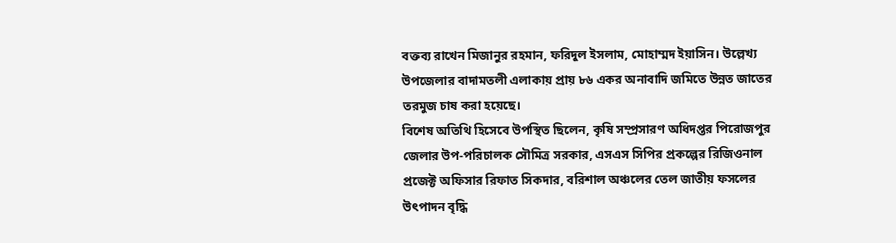বক্তব্য রাখেন মিজানুর রহমান, ফরিদুল ইসলাম, মোহাম্মদ ইয়াসিন। উল্লেখ্য উপজেলার বাদামতলী এলাকায় প্রায় ৮৬ একর অনাবাদি জমিতে উন্নত জাতের তরমুজ চাষ করা হয়েছে।
বিশেষ অতিথি হিসেবে উপস্থিত ছিলেন, কৃষি সম্প্রসারণ অধিদপ্তর পিরোজপুর জেলার উপ-পরিচালক সৌমিত্র সরকার, এসএস সিপির প্রকল্পের রিজিওনাল প্রজেক্ট অফিসার রিফাত সিকদার, বরিশাল অঞ্চলের তেল জাতীয় ফসলের উৎপাদন বৃদ্ধি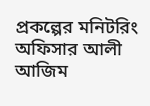প্রকল্পের মনিটরিং অফিসার আলী আজিম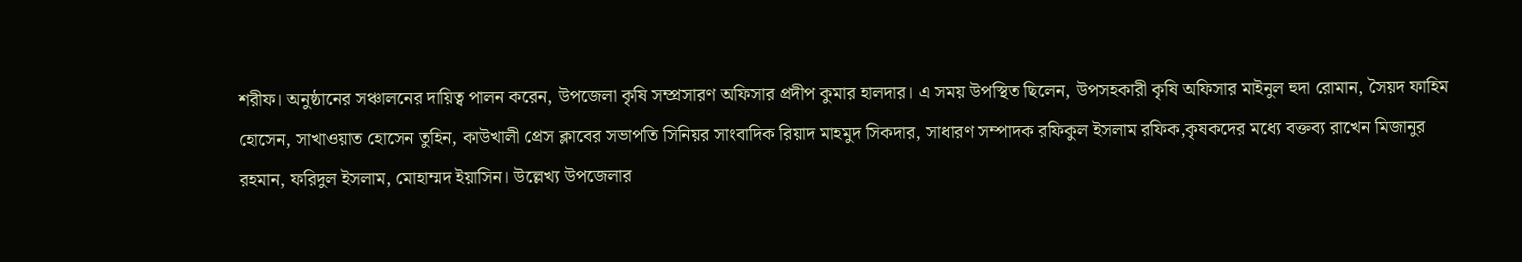শরীফ। অনুষ্ঠানের সঞ্চালনের দায়িত্ব পালন করেন, উপজেলা কৃষি সম্প্রসারণ অফিসার প্রদীপ কুমার হালদার। এ সময় উপস্থিত ছিলেন, উপসহকারী কৃষি অফিসার মাইনুল হুদা রোমান, সৈয়দ ফাহিম হোসেন, সাখাওয়াত হোসেন তুহিন, কাউখালী প্রেস ক্লাবের সভাপতি সিনিয়র সাংবাদিক রিয়াদ মাহমুদ সিকদার, সাধারণ সম্পাদক রফিকুল ইসলাম রফিক,কৃষকদের মধ্যে বক্তব্য রাখেন মিজানুর রহমান, ফরিদুল ইসলাম, মোহাম্মদ ইয়াসিন। উল্লেখ্য উপজেলার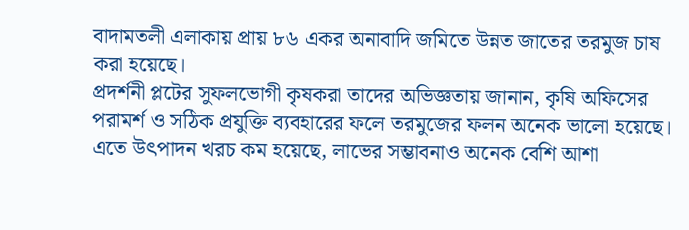বাদামতলী এলাকায় প্রায় ৮৬ একর অনাবাদি জমিতে উন্নত জাতের তরমুজ চাষ করা হয়েছে।
প্রদর্শনী প্লটের সুফলভোগী কৃষকরা তাদের অভিজ্ঞতায় জানান, কৃষি অফিসের পরামর্শ ও সঠিক প্রযুক্তি ব্যবহারের ফলে তরমুজের ফলন অনেক ভালো হয়েছে। এতে উৎপাদন খরচ কম হয়েছে, লাভের সম্ভাবনাও অনেক বেশি আশা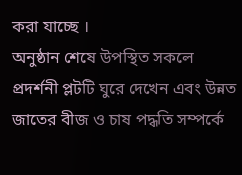করা যাচ্ছে ।
অনুষ্ঠান শেষে উপস্থিত সকলে প্রদর্শনী প্লটটি ঘুরে দেখেন এবং উন্নত জাতের বীজ ও চাষ পদ্ধতি সম্পর্কে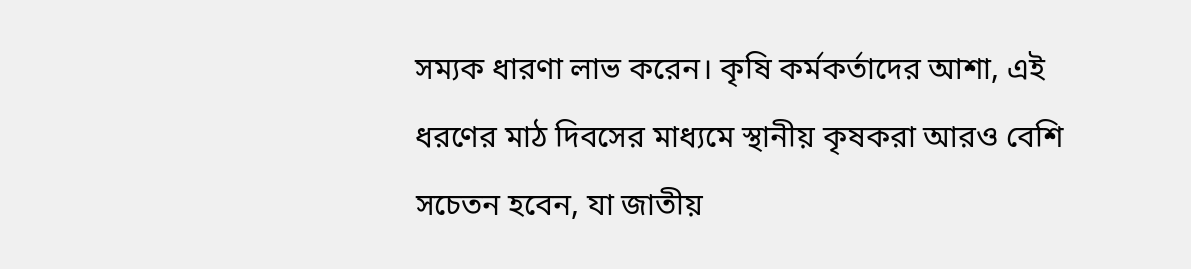সম্যক ধারণা লাভ করেন। কৃষি কর্মকর্তাদের আশা, এই ধরণের মাঠ দিবসের মাধ্যমে স্থানীয় কৃষকরা আরও বেশি সচেতন হবেন, যা জাতীয়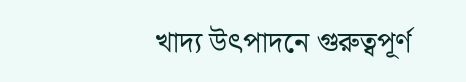খাদ্য উৎপাদনে গুরুত্বপূর্ণ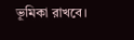ভূমিকা রাখবে।